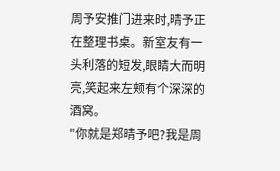周予安推门进来时,晴予正在整理书桌。新室友有一头利落的短发,眼睛大而明亮,笑起来左颊有个深深的酒窝。
"你就是郑晴予吧?我是周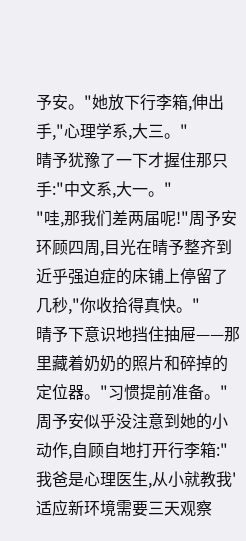予安。"她放下行李箱,伸出手,"心理学系,大三。"
晴予犹豫了一下才握住那只手:"中文系,大一。"
"哇,那我们差两届呢!"周予安环顾四周,目光在晴予整齐到近乎强迫症的床铺上停留了几秒,"你收拾得真快。"
晴予下意识地挡住抽屉——那里藏着奶奶的照片和碎掉的定位器。"习惯提前准备。"
周予安似乎没注意到她的小动作,自顾自地打开行李箱:"我爸是心理医生,从小就教我'适应新环境需要三天观察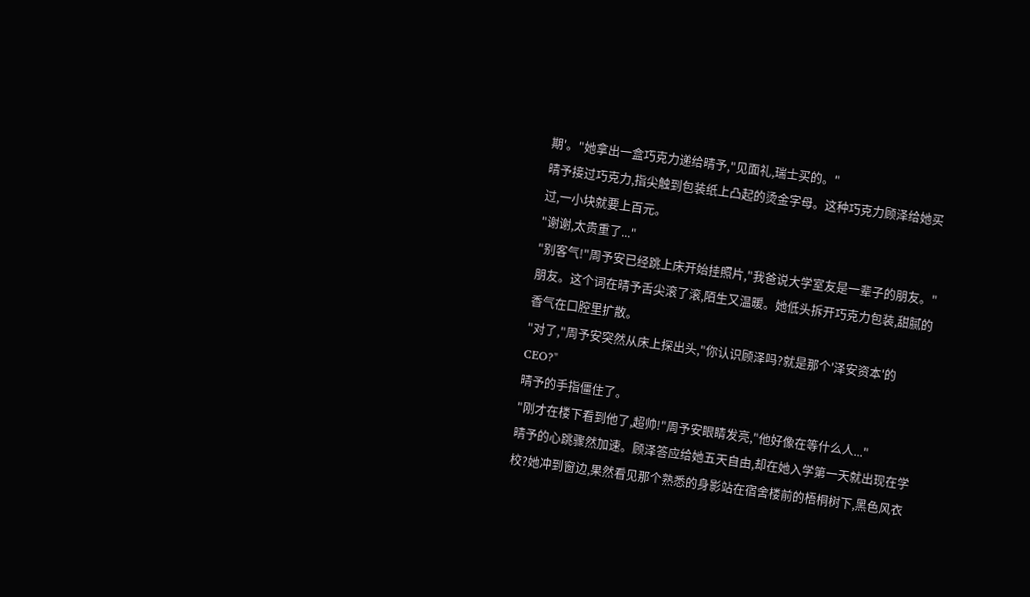期'。"她拿出一盒巧克力递给晴予,"见面礼,瑞士买的。"
晴予接过巧克力,指尖触到包装纸上凸起的烫金字母。这种巧克力顾泽给她买过,一小块就要上百元。
"谢谢,太贵重了..."
"别客气!"周予安已经跳上床开始挂照片,"我爸说大学室友是一辈子的朋友。"
朋友。这个词在晴予舌尖滚了滚,陌生又温暖。她低头拆开巧克力包装,甜腻的香气在口腔里扩散。
"对了,"周予安突然从床上探出头,"你认识顾泽吗?就是那个'泽安资本'的CEO?"
晴予的手指僵住了。
"刚才在楼下看到他了,超帅!"周予安眼睛发亮,"他好像在等什么人..."
晴予的心跳骤然加速。顾泽答应给她五天自由,却在她入学第一天就出现在学校?她冲到窗边,果然看见那个熟悉的身影站在宿舍楼前的梧桐树下,黑色风衣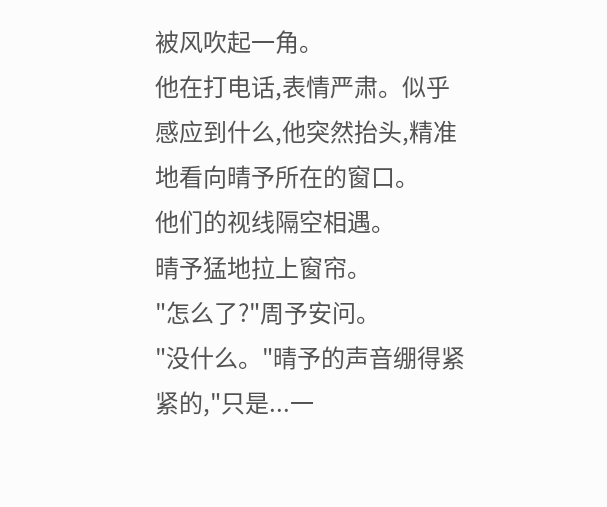被风吹起一角。
他在打电话,表情严肃。似乎感应到什么,他突然抬头,精准地看向晴予所在的窗口。
他们的视线隔空相遇。
晴予猛地拉上窗帘。
"怎么了?"周予安问。
"没什么。"晴予的声音绷得紧紧的,"只是...一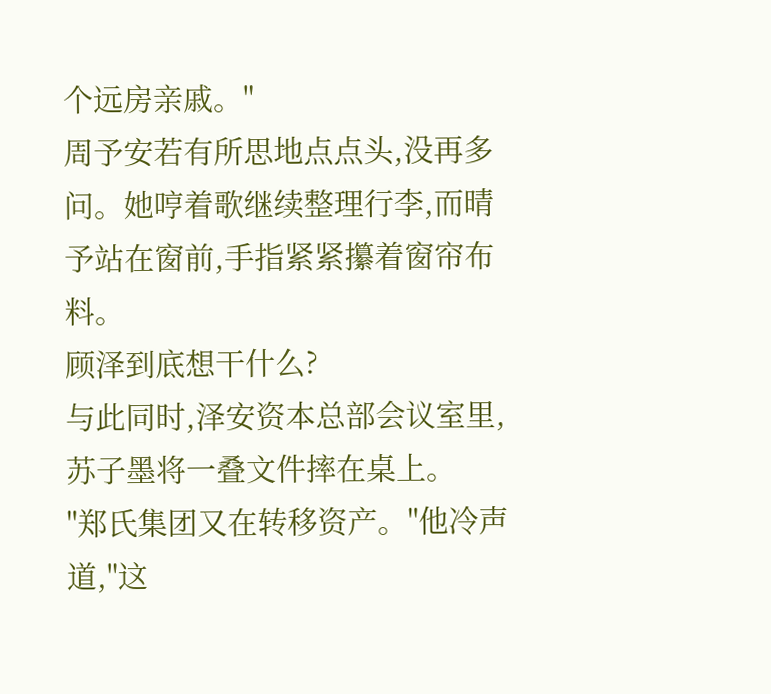个远房亲戚。"
周予安若有所思地点点头,没再多问。她哼着歌继续整理行李,而晴予站在窗前,手指紧紧攥着窗帘布料。
顾泽到底想干什么?
与此同时,泽安资本总部会议室里,苏子墨将一叠文件摔在桌上。
"郑氏集团又在转移资产。"他冷声道,"这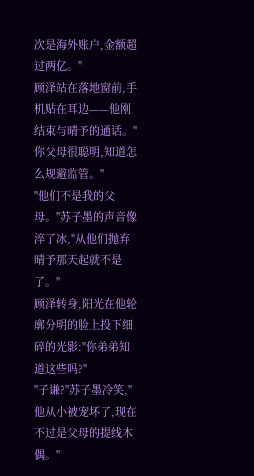次是海外账户,金额超过两亿。"
顾泽站在落地窗前,手机贴在耳边——他刚结束与晴予的通话。"你父母很聪明,知道怎么规避监管。"
"他们不是我的父母。"苏子墨的声音像淬了冰,"从他们抛弃晴予那天起就不是了。"
顾泽转身,阳光在他轮廓分明的脸上投下细碎的光影:"你弟弟知道这些吗?"
"子谦?"苏子墨冷笑,"他从小被宠坏了,现在不过是父母的提线木偶。"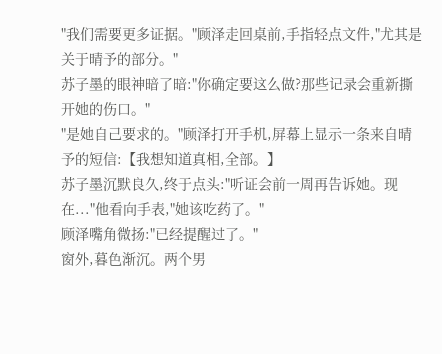"我们需要更多证据。"顾泽走回桌前,手指轻点文件,"尤其是关于晴予的部分。"
苏子墨的眼神暗了暗:"你确定要这么做?那些记录会重新撕开她的伤口。"
"是她自己要求的。"顾泽打开手机,屏幕上显示一条来自晴予的短信:【我想知道真相,全部。】
苏子墨沉默良久,终于点头:"听证会前一周再告诉她。现在..."他看向手表,"她该吃药了。"
顾泽嘴角微扬:"已经提醒过了。"
窗外,暮色渐沉。两个男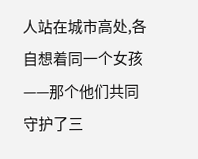人站在城市高处,各自想着同一个女孩——那个他们共同守护了三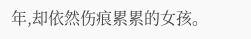年,却依然伤痕累累的女孩。